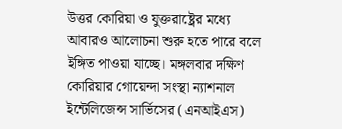উত্তর কোরিয়া ও যুক্তরাষ্ট্রের মধ্যে আবারও আলোচনা শুরু হতে পারে বলে ইঙ্গিত পাওয়া যাচ্ছে। মঙ্গলবার দক্ষিণ কোরিয়ার গোয়েন্দা সংস্থা ন্যাশনাল ইন্টেলিজেন্স সার্ভিসের (এনআইএস)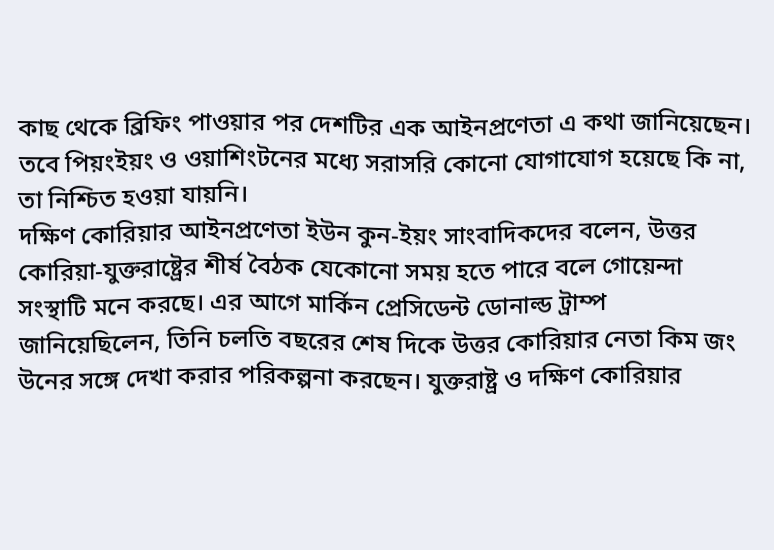কাছ থেকে ব্রিফিং পাওয়ার পর দেশটির এক আইনপ্রণেতা এ কথা জানিয়েছেন।
তবে পিয়ংইয়ং ও ওয়াশিংটনের মধ্যে সরাসরি কোনো যোগাযোগ হয়েছে কি না, তা নিশ্চিত হওয়া যায়নি।
দক্ষিণ কোরিয়ার আইনপ্রণেতা ইউন কুন-ইয়ং সাংবাদিকদের বলেন, উত্তর কোরিয়া-যুক্তরাষ্ট্রের শীর্ষ বৈঠক যেকোনো সময় হতে পারে বলে গোয়েন্দা সংস্থাটি মনে করছে। এর আগে মার্কিন প্রেসিডেন্ট ডোনাল্ড ট্রাম্প জানিয়েছিলেন, তিনি চলতি বছরের শেষ দিকে উত্তর কোরিয়ার নেতা কিম জং উনের সঙ্গে দেখা করার পরিকল্পনা করছেন। যুক্তরাষ্ট্র ও দক্ষিণ কোরিয়ার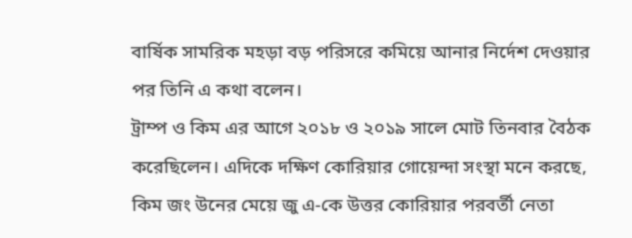বার্ষিক সামরিক মহড়া বড় পরিসরে কমিয়ে আনার নির্দেশ দেওয়ার পর তিনি এ কথা বলেন।
ট্রাম্প ও কিম এর আগে ২০১৮ ও ২০১৯ সালে মোট তিনবার বৈঠক করেছিলেন। এদিকে দক্ষিণ কোরিয়ার গোয়েন্দা সংস্থা মনে করছে, কিম জং উনের মেয়ে জু এ-কে উত্তর কোরিয়ার পরবর্তী নেতা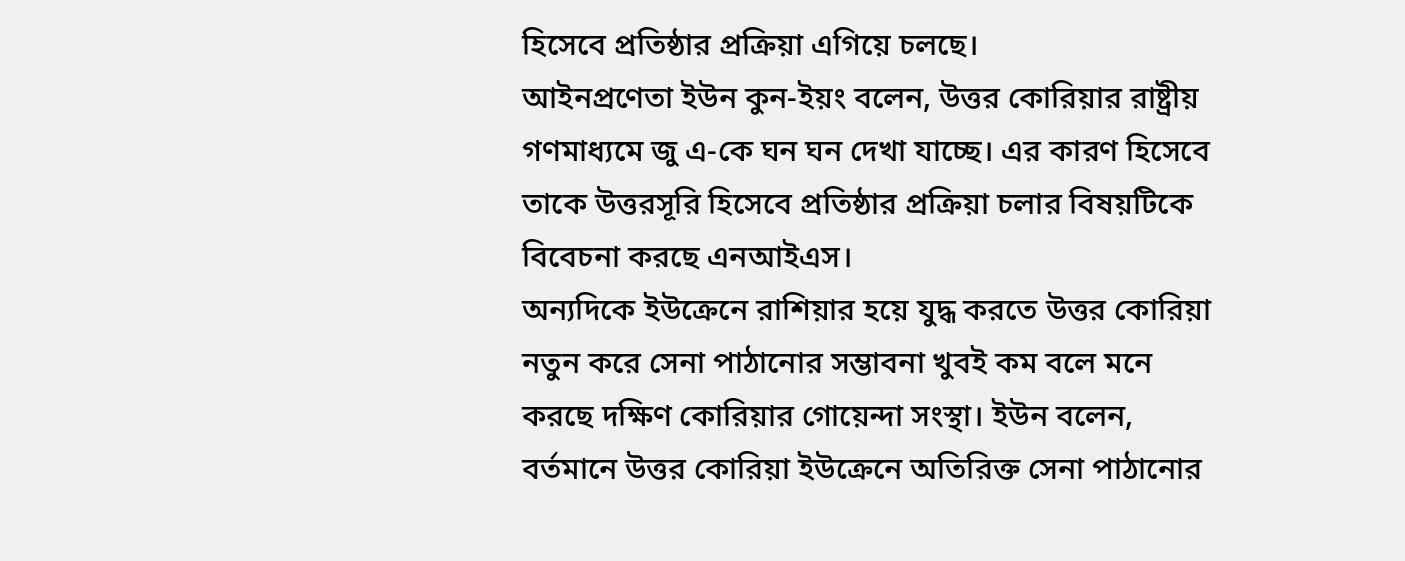হিসেবে প্রতিষ্ঠার প্রক্রিয়া এগিয়ে চলছে।
আইনপ্রণেতা ইউন কুন-ইয়ং বলেন, উত্তর কোরিয়ার রাষ্ট্রীয় গণমাধ্যমে জু এ-কে ঘন ঘন দেখা যাচ্ছে। এর কারণ হিসেবে তাকে উত্তরসূরি হিসেবে প্রতিষ্ঠার প্রক্রিয়া চলার বিষয়টিকে বিবেচনা করছে এনআইএস।
অন্যদিকে ইউক্রেনে রাশিয়ার হয়ে যুদ্ধ করতে উত্তর কোরিয়া নতুন করে সেনা পাঠানোর সম্ভাবনা খুবই কম বলে মনে করছে দক্ষিণ কোরিয়ার গোয়েন্দা সংস্থা। ইউন বলেন, বর্তমানে উত্তর কোরিয়া ইউক্রেনে অতিরিক্ত সেনা পাঠানোর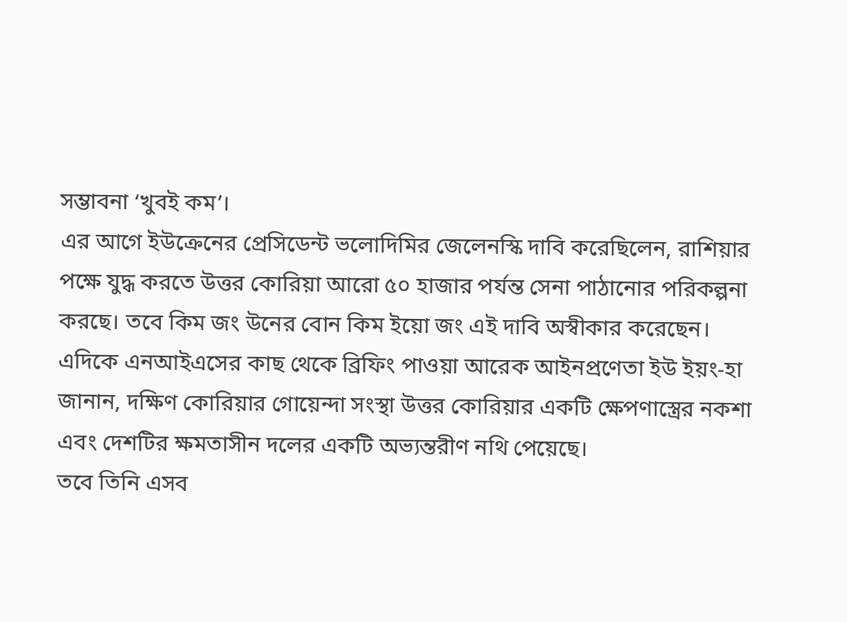সম্ভাবনা ‘খুবই কম’।
এর আগে ইউক্রেনের প্রেসিডেন্ট ভলোদিমির জেলেনস্কি দাবি করেছিলেন, রাশিয়ার পক্ষে যুদ্ধ করতে উত্তর কোরিয়া আরো ৫০ হাজার পর্যন্ত সেনা পাঠানোর পরিকল্পনা করছে। তবে কিম জং উনের বোন কিম ইয়ো জং এই দাবি অস্বীকার করেছেন।
এদিকে এনআইএসের কাছ থেকে ব্রিফিং পাওয়া আরেক আইনপ্রণেতা ইউ ইয়ং-হা জানান, দক্ষিণ কোরিয়ার গোয়েন্দা সংস্থা উত্তর কোরিয়ার একটি ক্ষেপণাস্ত্রের নকশা এবং দেশটির ক্ষমতাসীন দলের একটি অভ্যন্তরীণ নথি পেয়েছে।
তবে তিনি এসব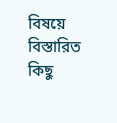বিষয়ে বিস্তারিত কিছু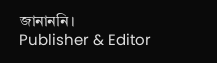জানাননি।
Publisher & Editor